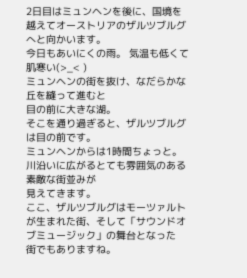2日目はミュンヘンを後に、国境を越えてオーストリアのザルツブルグへと向かいます。
今日もあいにくの雨。 気温も低くて肌寒い(>_< )
ミュンヘンの街を抜け、なだらかな丘を縫って進むと
目の前に大きな湖。
そこを通り過ぎると、ザルツブルグは目の前です。
ミュンヘンからは1時間ちょっと。
川沿いに広がるとても雰囲気のある素敵な街並みが
見えてきます。
ここ、ザルツブルグはモーツァルトが生まれた街、そして「サウンドオブミュージック」の舞台となった
街でもありますね。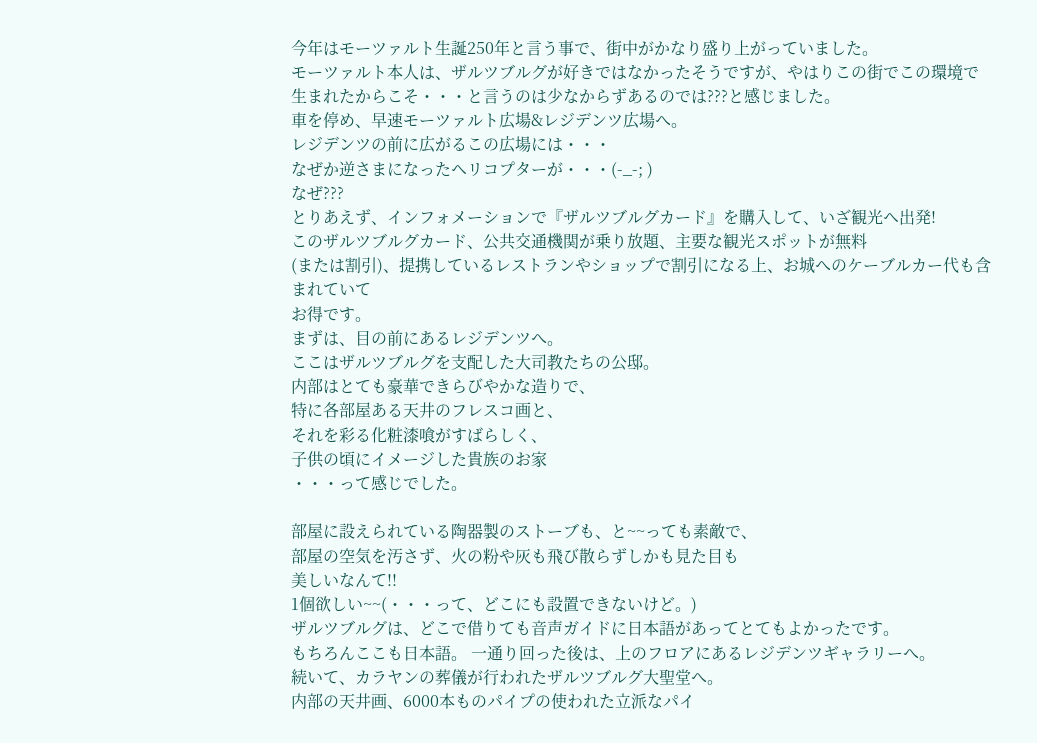今年はモーツァルト生誕250年と言う事で、街中がかなり盛り上がっていました。
モーツァルト本人は、ザルツブルグが好きではなかったそうですが、やはりこの街でこの環境で
生まれたからこそ・・・と言うのは少なからずあるのでは???と感じました。
車を停め、早速モーツァルト広場&レジデンツ広場へ。
レジデンツの前に広がるこの広場には・・・
なぜか逆さまになったヘリコプターが・・・(-_-; )
なぜ???
とりあえず、インフォメーションで『ザルツブルグカード』を購入して、いざ観光ヘ出発!
このザルツブルグカード、公共交通機関が乗り放題、主要な観光スポットが無料
(または割引)、提携しているレストランやショップで割引になる上、お城へのケーブルカー代も含まれていて
お得です。
まずは、目の前にあるレジデンツへ。
ここはザルツブルグを支配した大司教たちの公邸。
内部はとても豪華できらびやかな造りで、
特に各部屋ある天井のフレスコ画と、
それを彩る化粧漆喰がすばらしく、
子供の頃にイメージした貴族のお家
・・・って感じでした。

部屋に設えられている陶器製のストーブも、と~~っても素敵で、
部屋の空気を汚さず、火の粉や灰も飛び散らずしかも見た目も
美しいなんて!!
1個欲しい~~(・・・って、どこにも設置できないけど。)
ザルツブルグは、どこで借りても音声ガイドに日本語があってとてもよかったです。
もちろんここも日本語。 一通り回った後は、上のフロアにあるレジデンツギャラリーへ。
続いて、カラヤンの葬儀が行われたザルツブルグ大聖堂へ。
内部の天井画、6000本ものパイプの使われた立派なパイ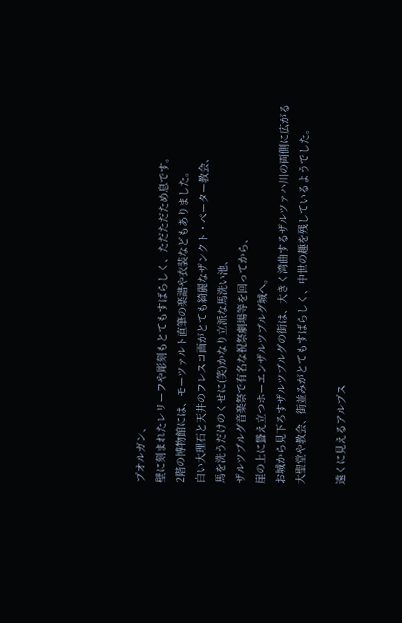プオルガン、
壁に刻まれたレリーフや彫刻もとてもすばらしく、ただただため息です。
2階の博物館には、モーツァルト直筆の楽譜や衣装などもありました。
白い大理石と天井のフレスコ画がとても綺麗なザンクト・ペーター教会、
馬を洗うだけのくせに(笑)かなり立派な馬洗い池、
ザルツブルグ音楽祭で有名な祝祭劇場等を回ってから、
崖の上に聳え立つホーエンザルツブルグ城へ。
お城から見下ろすザルツブルグの街は、大きく湾曲するザルツァハ川の両側に広がる
大聖堂や教会、街並みがとてもすばらしく、中世の趣を残しているようでした。

遠くに見えるアルプス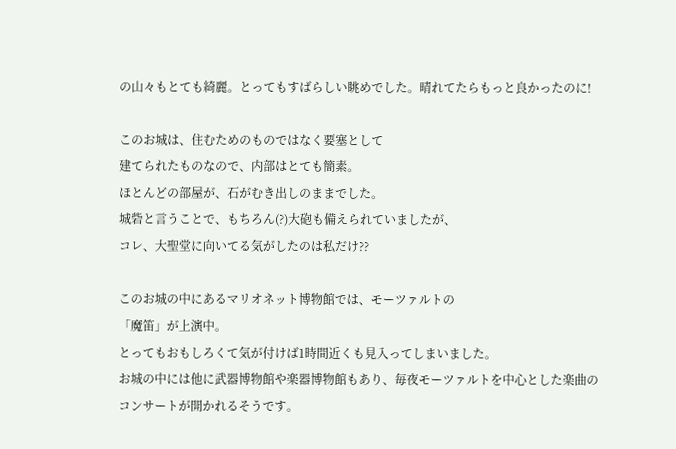の山々もとても綺麗。とってもすばらしい眺めでした。晴れてたらもっと良かったのに!

このお城は、住むためのものではなく要塞として
建てられたものなので、内部はとても簡素。
ほとんどの部屋が、石がむき出しのままでした。
城砦と言うことで、もちろん(?)大砲も備えられていましたが、
コレ、大聖堂に向いてる気がしたのは私だけ??

このお城の中にあるマリオネット博物館では、モーツァルトの
「魔笛」が上演中。
とってもおもしろくて気が付けば1時間近くも見入ってしまいました。
お城の中には他に武器博物館や楽器博物館もあり、毎夜モーツァルトを中心とした楽曲の
コンサートが開かれるそうです。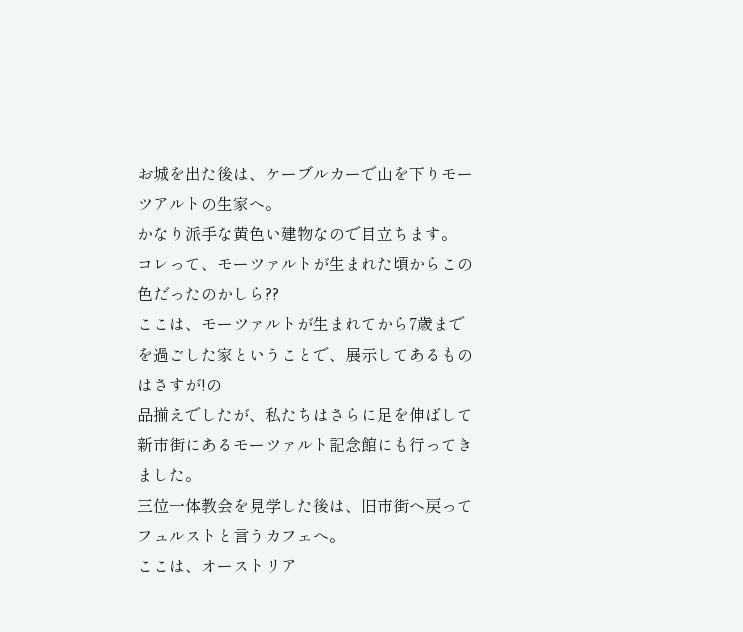お城を出た後は、ケーブルカーで山を下りモーツアルトの生家へ。
かなり派手な黄色い建物なので目立ちます。
コレって、モーツァルトが生まれた頃からこの色だったのかしら??
ここは、モーツァルトが生まれてから7歳までを過ごした家ということで、展示してあるものはさすが!の
品揃えでしたが、私たちはさらに足を伸ばして新市街にあるモーツァルト記念館にも行ってきました。
三位一体教会を見学した後は、旧市街へ戻って
フュルストと言うカフェへ。
ここは、オーストリア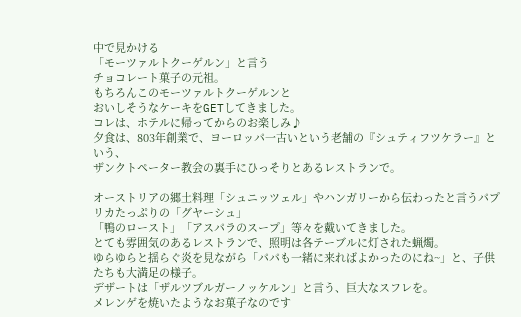中で見かける
「モーツァルトクーゲルン」と言う
チョコレート菓子の元祖。
もちろんこのモーツァルトクーゲルンと
おいしそうなケーキをGETしてきました。
コレは、ホテルに帰ってからのお楽しみ♪
夕食は、803年創業で、ヨーロッパ一古いという老舗の『シュティフツケラー』という、
ザンクトペーター教会の裏手にひっそりとあるレストランで。

オーストリアの郷土料理「シュニッツェル」やハンガリーから伝わったと言うパプリカたっぷりの「グヤーシュ」
「鴨のロースト」「アスパラのスープ」等々を戴いてきました。
とても雰囲気のあるレストランで、照明は各テーブルに灯された蝋燭。
ゆらゆらと揺らぐ炎を見ながら「パパも一緒に来ればよかったのにね~」と、子供たちも大満足の様子。
デザートは「ザルツブルガーノッケルン」と言う、巨大なスフレを。
メレンゲを焼いたようなお菓子なのです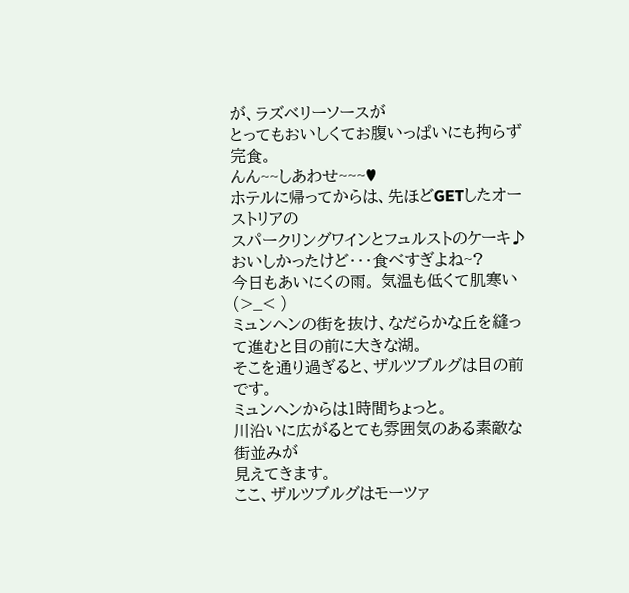が、ラズベリーソースが
とってもおいしくてお腹いっぱいにも拘らず完食。
んん~~しあわせ~~~♥
ホテルに帰ってからは、先ほどGETしたオーストリアの
スパークリングワインとフュルストのケーキ♪
おいしかったけど・・・食べすぎよね~?
今日もあいにくの雨。 気温も低くて肌寒い(>_< )
ミュンヘンの街を抜け、なだらかな丘を縫って進むと目の前に大きな湖。
そこを通り過ぎると、ザルツブルグは目の前です。
ミュンヘンからは1時間ちょっと。
川沿いに広がるとても雰囲気のある素敵な街並みが
見えてきます。
ここ、ザルツブルグはモーツァ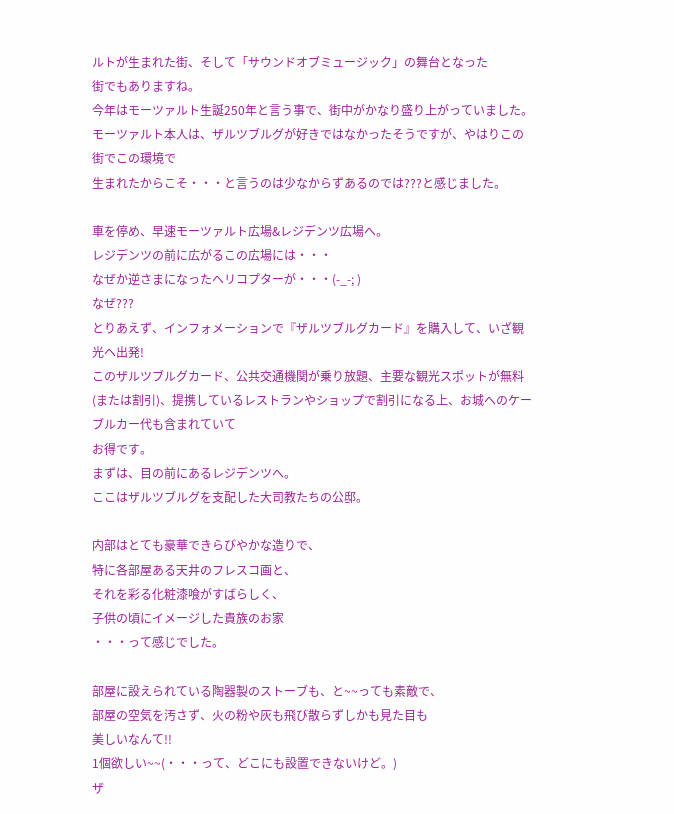ルトが生まれた街、そして「サウンドオブミュージック」の舞台となった
街でもありますね。
今年はモーツァルト生誕250年と言う事で、街中がかなり盛り上がっていました。
モーツァルト本人は、ザルツブルグが好きではなかったそうですが、やはりこの街でこの環境で
生まれたからこそ・・・と言うのは少なからずあるのでは???と感じました。

車を停め、早速モーツァルト広場&レジデンツ広場へ。
レジデンツの前に広がるこの広場には・・・
なぜか逆さまになったヘリコプターが・・・(-_-; )
なぜ???
とりあえず、インフォメーションで『ザルツブルグカード』を購入して、いざ観光ヘ出発!
このザルツブルグカード、公共交通機関が乗り放題、主要な観光スポットが無料
(または割引)、提携しているレストランやショップで割引になる上、お城へのケーブルカー代も含まれていて
お得です。
まずは、目の前にあるレジデンツへ。
ここはザルツブルグを支配した大司教たちの公邸。

内部はとても豪華できらびやかな造りで、
特に各部屋ある天井のフレスコ画と、
それを彩る化粧漆喰がすばらしく、
子供の頃にイメージした貴族のお家
・・・って感じでした。

部屋に設えられている陶器製のストーブも、と~~っても素敵で、
部屋の空気を汚さず、火の粉や灰も飛び散らずしかも見た目も
美しいなんて!!
1個欲しい~~(・・・って、どこにも設置できないけど。)
ザ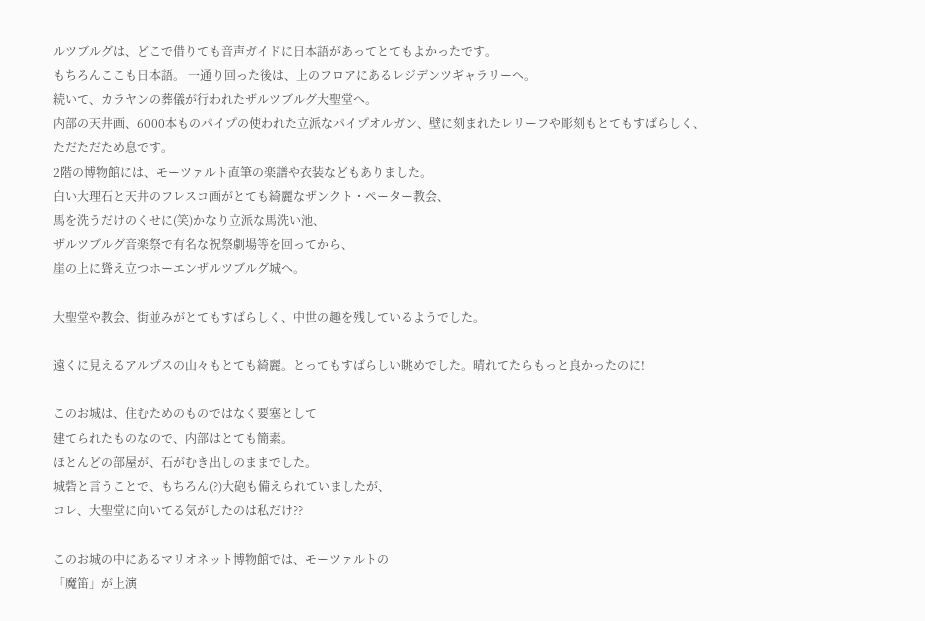ルツブルグは、どこで借りても音声ガイドに日本語があってとてもよかったです。
もちろんここも日本語。 一通り回った後は、上のフロアにあるレジデンツギャラリーへ。
続いて、カラヤンの葬儀が行われたザルツブルグ大聖堂へ。
内部の天井画、6000本ものパイプの使われた立派なパイプオルガン、壁に刻まれたレリーフや彫刻もとてもすばらしく、ただただため息です。
2階の博物館には、モーツァルト直筆の楽譜や衣装などもありました。
白い大理石と天井のフレスコ画がとても綺麗なザンクト・ペーター教会、
馬を洗うだけのくせに(笑)かなり立派な馬洗い池、
ザルツブルグ音楽祭で有名な祝祭劇場等を回ってから、
崖の上に聳え立つホーエンザルツブルグ城へ。

大聖堂や教会、街並みがとてもすばらしく、中世の趣を残しているようでした。

遠くに見えるアルプスの山々もとても綺麗。とってもすばらしい眺めでした。晴れてたらもっと良かったのに!

このお城は、住むためのものではなく要塞として
建てられたものなので、内部はとても簡素。
ほとんどの部屋が、石がむき出しのままでした。
城砦と言うことで、もちろん(?)大砲も備えられていましたが、
コレ、大聖堂に向いてる気がしたのは私だけ??

このお城の中にあるマリオネット博物館では、モーツァルトの
「魔笛」が上演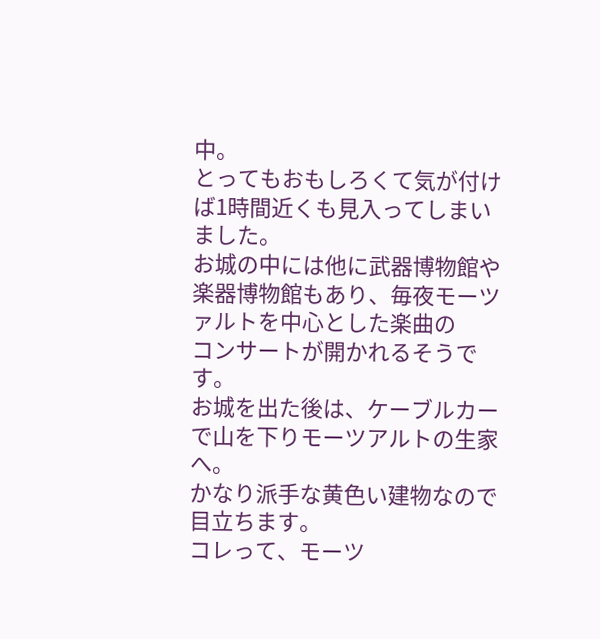中。
とってもおもしろくて気が付けば1時間近くも見入ってしまいました。
お城の中には他に武器博物館や楽器博物館もあり、毎夜モーツァルトを中心とした楽曲の
コンサートが開かれるそうです。
お城を出た後は、ケーブルカーで山を下りモーツアルトの生家へ。
かなり派手な黄色い建物なので目立ちます。
コレって、モーツ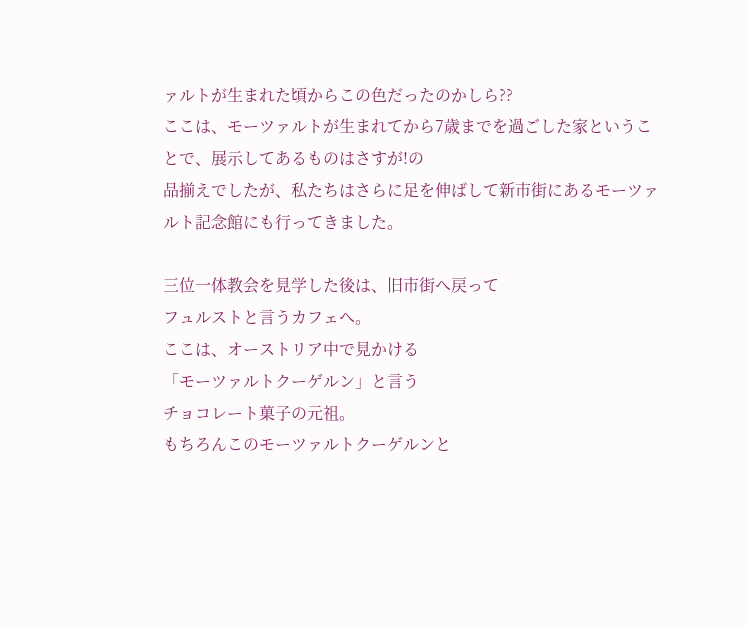ァルトが生まれた頃からこの色だったのかしら??
ここは、モーツァルトが生まれてから7歳までを過ごした家ということで、展示してあるものはさすが!の
品揃えでしたが、私たちはさらに足を伸ばして新市街にあるモーツァルト記念館にも行ってきました。

三位一体教会を見学した後は、旧市街へ戻って
フュルストと言うカフェへ。
ここは、オーストリア中で見かける
「モーツァルトクーゲルン」と言う
チョコレート菓子の元祖。
もちろんこのモーツァルトクーゲルンと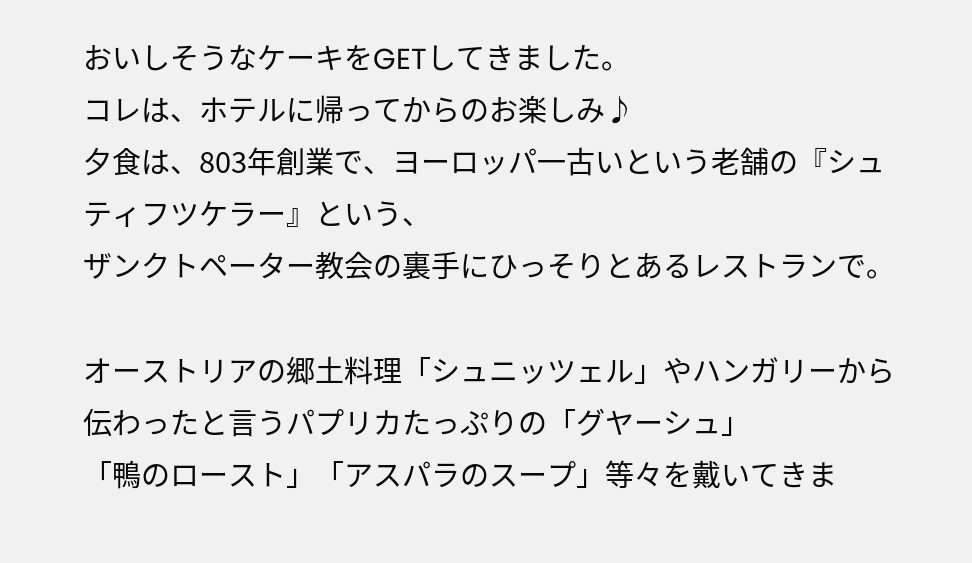おいしそうなケーキをGETしてきました。
コレは、ホテルに帰ってからのお楽しみ♪
夕食は、803年創業で、ヨーロッパ一古いという老舗の『シュティフツケラー』という、
ザンクトペーター教会の裏手にひっそりとあるレストランで。

オーストリアの郷土料理「シュニッツェル」やハンガリーから伝わったと言うパプリカたっぷりの「グヤーシュ」
「鴨のロースト」「アスパラのスープ」等々を戴いてきま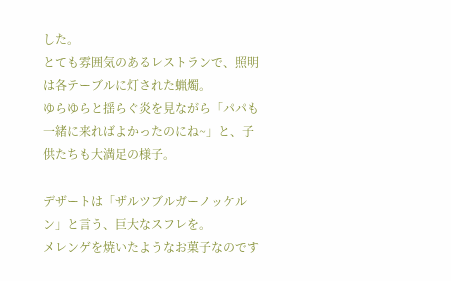した。
とても雰囲気のあるレストランで、照明は各テーブルに灯された蝋燭。
ゆらゆらと揺らぐ炎を見ながら「パパも一緒に来ればよかったのにね~」と、子供たちも大満足の様子。

デザートは「ザルツブルガーノッケルン」と言う、巨大なスフレを。
メレンゲを焼いたようなお菓子なのです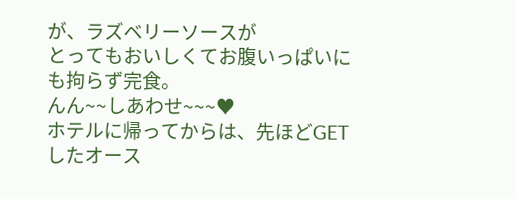が、ラズベリーソースが
とってもおいしくてお腹いっぱいにも拘らず完食。
んん~~しあわせ~~~♥
ホテルに帰ってからは、先ほどGETしたオース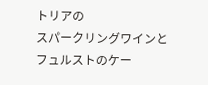トリアの
スパークリングワインとフュルストのケー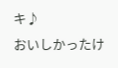キ♪
おいしかったけ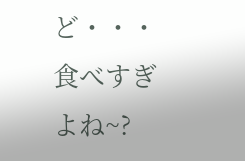ど・・・食べすぎよね~?